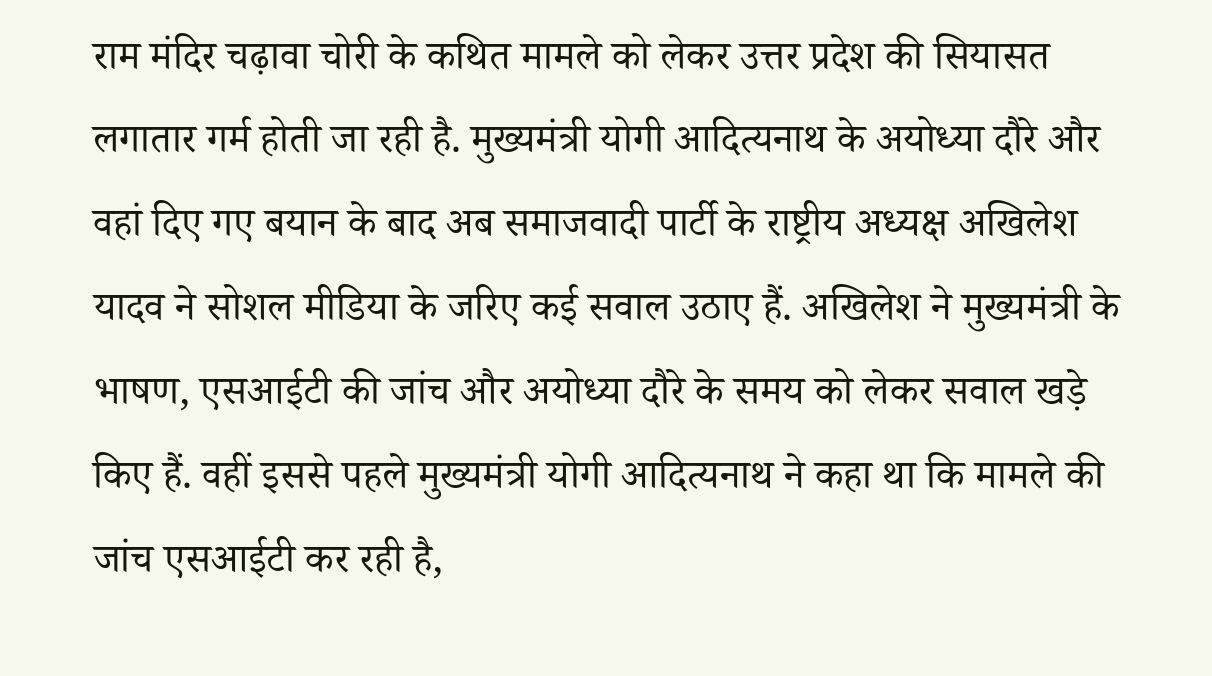राम मंदिर चढ़ावा चोरी के कथित मामले को लेकर उत्तर प्रदेश की सियासत लगातार गर्म होती जा रही है. मुख्यमंत्री योगी आदित्यनाथ के अयोध्या दौरे और वहां दिए गए बयान के बाद अब समाजवादी पार्टी के राष्ट्रीय अध्यक्ष अखिलेश यादव ने सोशल मीडिया के जरिए कई सवाल उठाए हैं. अखिलेश ने मुख्यमंत्री के भाषण, एसआईटी की जांच और अयोध्या दौरे के समय को लेकर सवाल खड़े किए हैं. वहीं इससे पहले मुख्यमंत्री योगी आदित्यनाथ ने कहा था कि मामले की जांच एसआईटी कर रही है,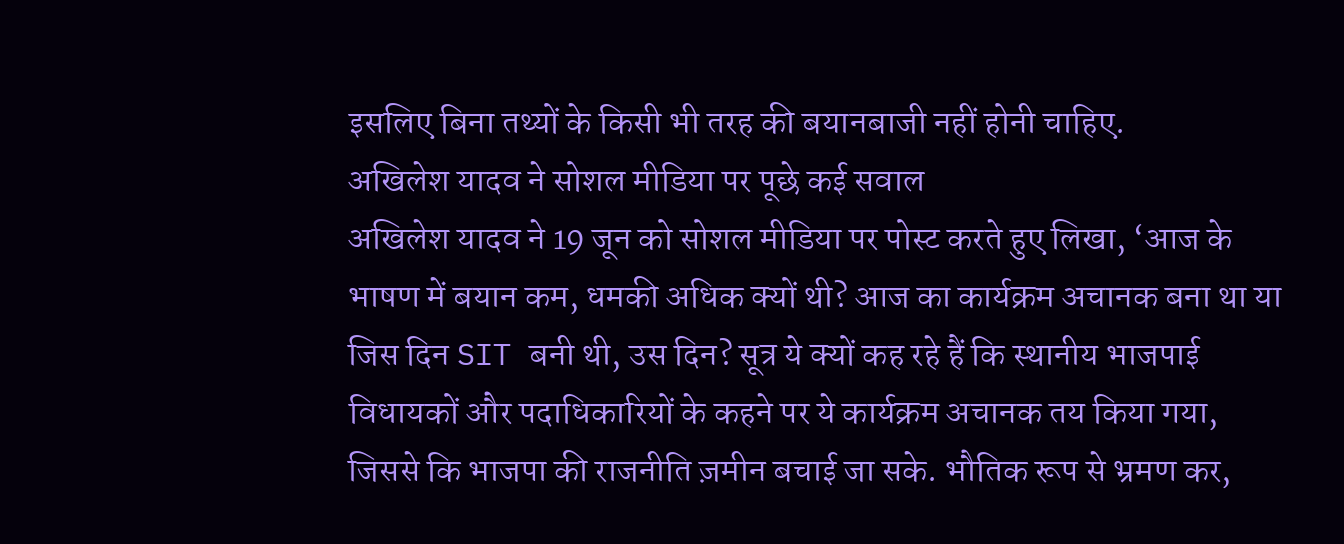इसलिए बिना तथ्यों के किसी भी तरह की बयानबाजी नहीं होनी चाहिए.
अखिलेश यादव ने सोशल मीडिया पर पूछे कई सवाल
अखिलेश यादव ने 19 जून को सोशल मीडिया पर पोस्ट करते हुए लिखा, ‘आज के भाषण में बयान कम, धमकी अधिक क्यों थी? आज का कार्यक्रम अचानक बना था या जिस दिन SIT बनी थी, उस दिन? सूत्र ये क्यों कह रहे हैं कि स्थानीय भाजपाई विधायकों और पदाधिकारियों के कहने पर ये कार्यक्रम अचानक तय किया गया, जिससे कि भाजपा की राजनीति ज़मीन बचाई जा सके. भौतिक रूप से भ्रमण कर,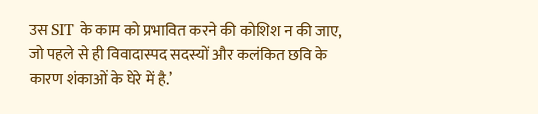उस SIT के काम को प्रभावित करने की कोशिश न की जाए, जो पहले से ही विवादास्पद सदस्यों और कलंकित छवि के कारण शंकाओं के घेरे में है.’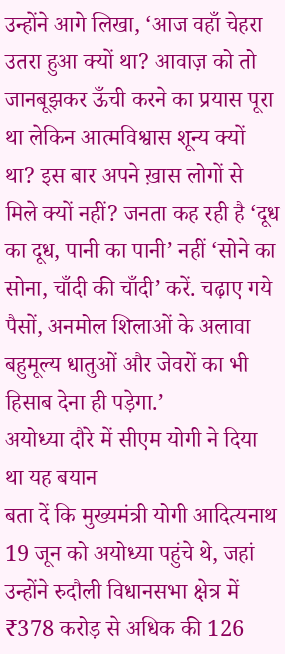उन्होंने आगे लिखा, ‘आज वहाँ चेहरा उतरा हुआ क्यों था? आवाज़ को तो जानबूझकर ऊँची करने का प्रयास पूरा था लेकिन आत्मविश्वास शून्य क्यों था? इस बार अपने ख़ास लोगों से मिले क्यों नहीं? जनता कह रही है ‘दूध का दूध, पानी का पानी’ नहीं ‘सोने का सोना, चाँदी की चाँदी’ करें. चढ़ाए गये पैसों, अनमोल शिलाओं के अलावा बहुमूल्य धातुओं और जेवरों का भी हिसाब देना ही पड़ेगा.’
अयोध्या दौरे में सीएम योगी ने दिया था यह बयान
बता दें कि मुख्यमंत्री योगी आदित्यनाथ 19 जून को अयोध्या पहुंचे थे, जहां उन्होंने रुदौली विधानसभा क्षेत्र में ₹378 करोड़ से अधिक की 126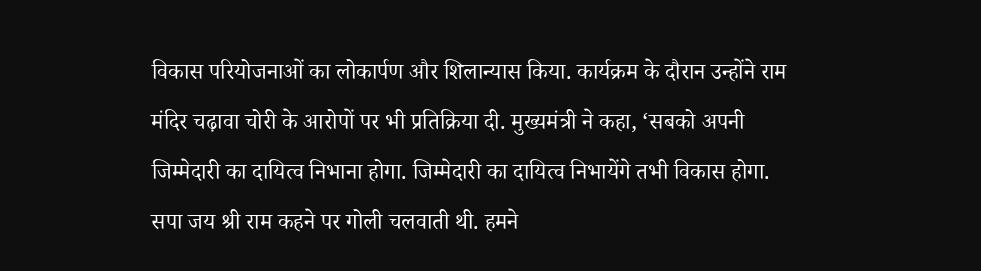विकास परियोजनाओं का लोकार्पण और शिलान्यास किया. कार्यक्रम के दौरान उन्होंने राम मंदिर चढ़ावा चोरी के आरोपों पर भी प्रतिक्रिया दी. मुख्यमंत्री ने कहा, ‘सबको अपनी जिम्मेदारी का दायित्व निभाना होगा. जिम्मेदारी का दायित्व निभायेंगे तभी विकास होगा. सपा जय श्री राम कहने पर गोली चलवाती थी. हमने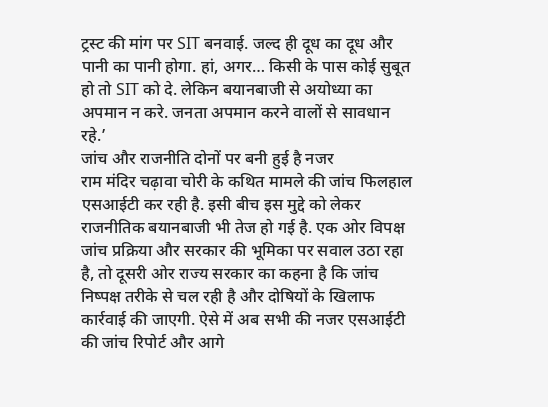ट्रस्ट की मांग पर SIT बनवाई. जल्द ही दूध का दूध और पानी का पानी होगा. हां, अगर… किसी के पास कोई सुबूत हो तो SIT को दे. लेकिन बयानबाजी से अयोध्या का अपमान न करे. जनता अपमान करने वालों से सावधान रहे.’
जांच और राजनीति दोनों पर बनी हुई है नजर
राम मंदिर चढ़ावा चोरी के कथित मामले की जांच फिलहाल एसआईटी कर रही है. इसी बीच इस मुद्दे को लेकर राजनीतिक बयानबाजी भी तेज हो गई है. एक ओर विपक्ष जांच प्रक्रिया और सरकार की भूमिका पर सवाल उठा रहा है, तो दूसरी ओर राज्य सरकार का कहना है कि जांच निष्पक्ष तरीके से चल रही है और दोषियों के खिलाफ कार्रवाई की जाएगी. ऐसे में अब सभी की नजर एसआईटी की जांच रिपोर्ट और आगे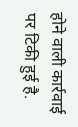होने वाली कार्रवाई पर टिकी हुई है.